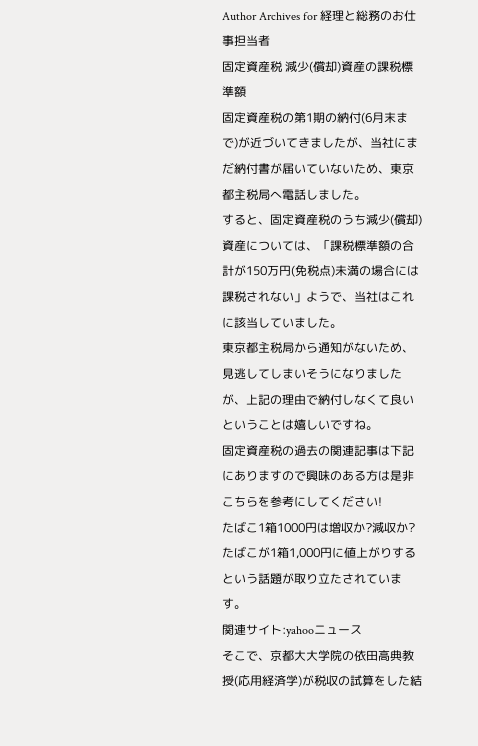Author Archives for 経理と総務のお仕事担当者
固定資産税 減少(償却)資産の課税標準額
固定資産税の第1期の納付(6月末まで)が近づいてきましたが、当社にまだ納付書が届いていないため、東京都主税局へ電話しました。
すると、固定資産税のうち減少(償却)資産については、「課税標準額の合計が150万円(免税点)未満の場合には課税されない」ようで、当社はこれに該当していました。
東京都主税局から通知がないため、見逃してしまいそうになりましたが、上記の理由で納付しなくて良いということは嬉しいですね。
固定資産税の過去の関連記事は下記にありますので興味のある方は是非こちらを参考にしてください!
たばこ1箱1000円は増収か?減収か?
たばこが1箱1,000円に値上がりするという話題が取り立たされています。
関連サイト:yahooニュース
そこで、京都大大学院の依田高典教授(応用経済学)が税収の試算をした結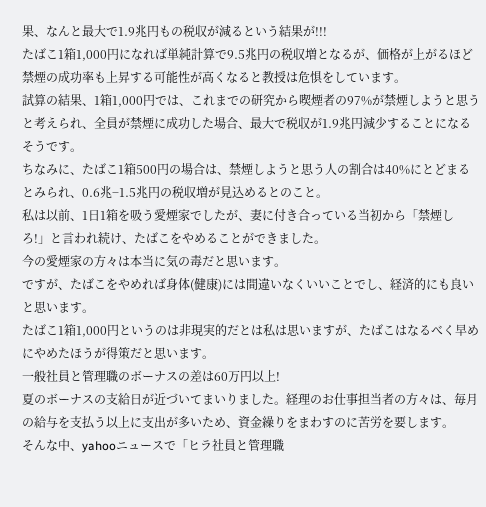果、なんと最大で1.9兆円もの税収が減るという結果が!!!
たばこ1箱1,000円になれば単純計算で9.5兆円の税収増となるが、価格が上がるほど禁煙の成功率も上昇する可能性が高くなると教授は危惧をしています。
試算の結果、1箱1,000円では、これまでの研究から喫煙者の97%が禁煙しようと思うと考えられ、全員が禁煙に成功した場合、最大で税収が1.9兆円減少することになるそうです。
ちなみに、たばこ1箱500円の場合は、禁煙しようと思う人の割合は40%にとどまるとみられ、0.6兆−1.5兆円の税収増が見込めるとのこと。
私は以前、1日1箱を吸う愛煙家でしたが、妻に付き合っている当初から「禁煙しろ!」と言われ続け、たばこをやめることができました。
今の愛煙家の方々は本当に気の毒だと思います。
ですが、たばこをやめれば身体(健康)には間違いなくいいことでし、経済的にも良いと思います。
たばこ1箱1,000円というのは非現実的だとは私は思いますが、たばこはなるべく早めにやめたほうが得策だと思います。
一般社員と管理職のボーナスの差は60万円以上!
夏のボーナスの支給日が近づいてまいりました。経理のお仕事担当者の方々は、毎月の給与を支払う以上に支出が多いため、資金繰りをまわすのに苦労を要します。
そんな中、yahooニュースで「ヒラ社員と管理職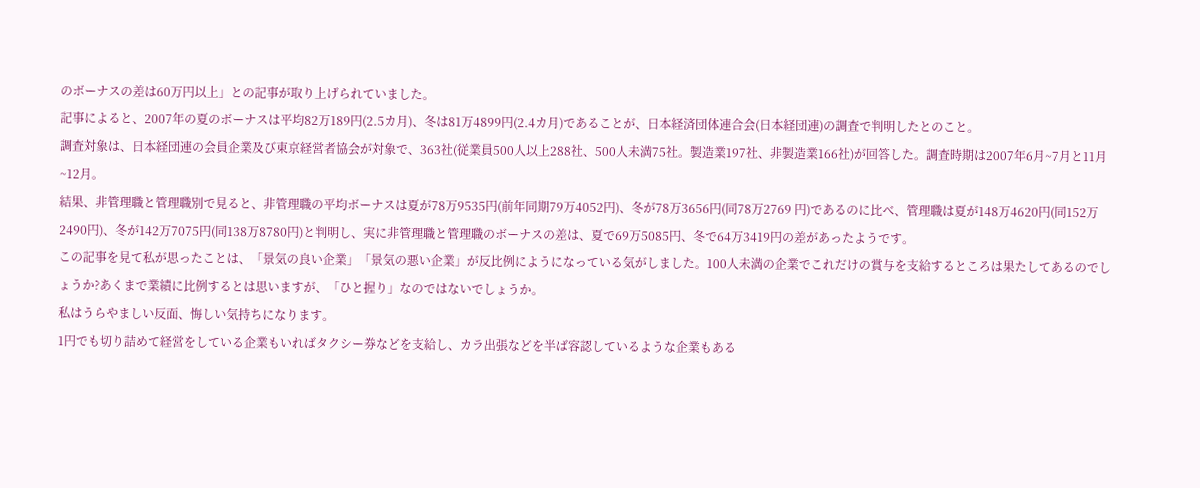のボーナスの差は60万円以上」との記事が取り上げられていました。
記事によると、2007年の夏のボーナスは平均82万189円(2.5カ月)、冬は81万4899円(2.4カ月)であることが、日本経済団体連合会(日本経団連)の調査で判明したとのこと。
調査対象は、日本経団連の会員企業及び東京経営者協会が対象で、363社(従業員500人以上288社、500人未満75社。製造業197社、非製造業166社)が回答した。調査時期は2007年6月~7月と11月~12月。
結果、非管理職と管理職別で見ると、非管理職の平均ボーナスは夏が78万9535円(前年同期79万4052円)、冬が78万3656円(同78万2769 円)であるのに比べ、管理職は夏が148万4620円(同152万2490円)、冬が142万7075円(同138万8780円)と判明し、実に非管理職と管理職のボーナスの差は、夏で69万5085円、冬で64万3419円の差があったようです。
この記事を見て私が思ったことは、「景気の良い企業」「景気の悪い企業」が反比例にようになっている気がしました。100人未満の企業でこれだけの賞与を支給するところは果たしてあるのでしょうか?あくまで業績に比例するとは思いますが、「ひと握り」なのではないでしょうか。
私はうらやましい反面、悔しい気持ちになります。
1円でも切り詰めて経営をしている企業もいればタクシー券などを支給し、カラ出張などを半ば容認しているような企業もある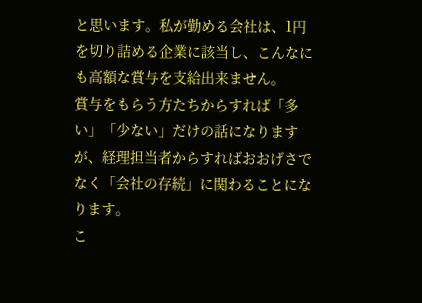と思います。私が勤める会社は、1円を切り詰める企業に該当し、こんなにも高額な賞与を支給出来ません。
賞与をもらう方たちからすれば「多い」「少ない」だけの話になりますが、経理担当者からすればおおげさでなく「会社の存続」に関わることになります。
こ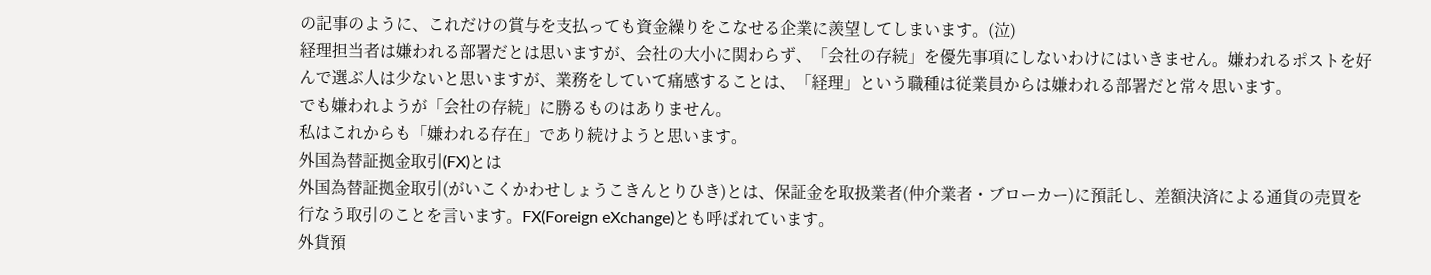の記事のように、これだけの賞与を支払っても資金繰りをこなせる企業に羨望してしまいます。(泣)
経理担当者は嫌われる部署だとは思いますが、会社の大小に関わらず、「会社の存続」を優先事項にしないわけにはいきません。嫌われるポストを好んで選ぶ人は少ないと思いますが、業務をしていて痛感することは、「経理」という職種は従業員からは嫌われる部署だと常々思います。
でも嫌われようが「会社の存続」に勝るものはありません。
私はこれからも「嫌われる存在」であり続けようと思います。
外国為替証拠金取引(FX)とは
外国為替証拠金取引(がいこくかわせしょうこきんとりひき)とは、保証金を取扱業者(仲介業者・ブローカー)に預託し、差額決済による通貨の売買を行なう取引のことを言います。FX(Foreign eXchange)とも呼ばれています。
外貨預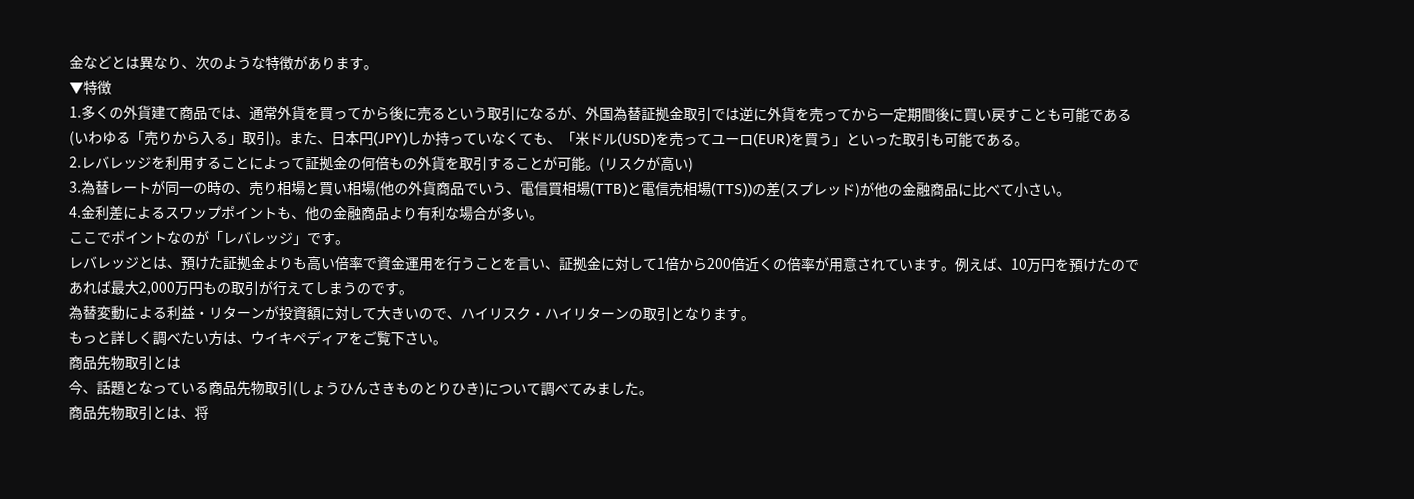金などとは異なり、次のような特徴があります。
▼特徴
1.多くの外貨建て商品では、通常外貨を買ってから後に売るという取引になるが、外国為替証拠金取引では逆に外貨を売ってから一定期間後に買い戻すことも可能である(いわゆる「売りから入る」取引)。また、日本円(JPY)しか持っていなくても、「米ドル(USD)を売ってユーロ(EUR)を買う」といった取引も可能である。
2.レバレッジを利用することによって証拠金の何倍もの外貨を取引することが可能。(リスクが高い)
3.為替レートが同一の時の、売り相場と買い相場(他の外貨商品でいう、電信買相場(TTB)と電信売相場(TTS))の差(スプレッド)が他の金融商品に比べて小さい。
4.金利差によるスワップポイントも、他の金融商品より有利な場合が多い。
ここでポイントなのが「レバレッジ」です。
レバレッジとは、預けた証拠金よりも高い倍率で資金運用を行うことを言い、証拠金に対して1倍から200倍近くの倍率が用意されています。例えば、10万円を預けたのであれば最大2,000万円もの取引が行えてしまうのです。
為替変動による利益・リターンが投資額に対して大きいので、ハイリスク・ハイリターンの取引となります。
もっと詳しく調べたい方は、ウイキペディアをご覧下さい。
商品先物取引とは
今、話題となっている商品先物取引(しょうひんさきものとりひき)について調べてみました。
商品先物取引とは、将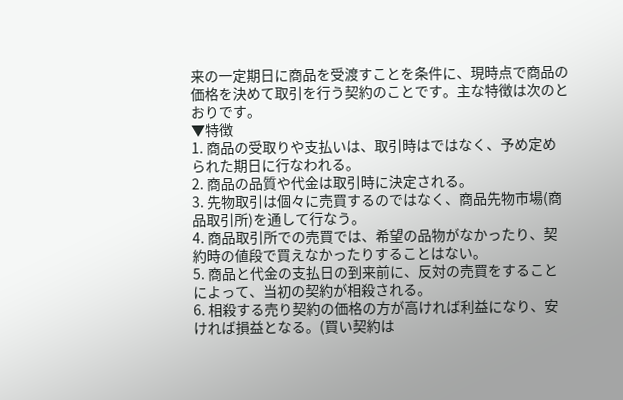来の一定期日に商品を受渡すことを条件に、現時点で商品の価格を決めて取引を行う契約のことです。主な特徴は次のとおりです。
▼特徴
1. 商品の受取りや支払いは、取引時はではなく、予め定められた期日に行なわれる。
2. 商品の品質や代金は取引時に決定される。
3. 先物取引は個々に売買するのではなく、商品先物市場(商品取引所)を通して行なう。
4. 商品取引所での売買では、希望の品物がなかったり、契約時の値段で買えなかったりすることはない。
5. 商品と代金の支払日の到来前に、反対の売買をすることによって、当初の契約が相殺される。
6. 相殺する売り契約の価格の方が高ければ利益になり、安ければ損益となる。(買い契約は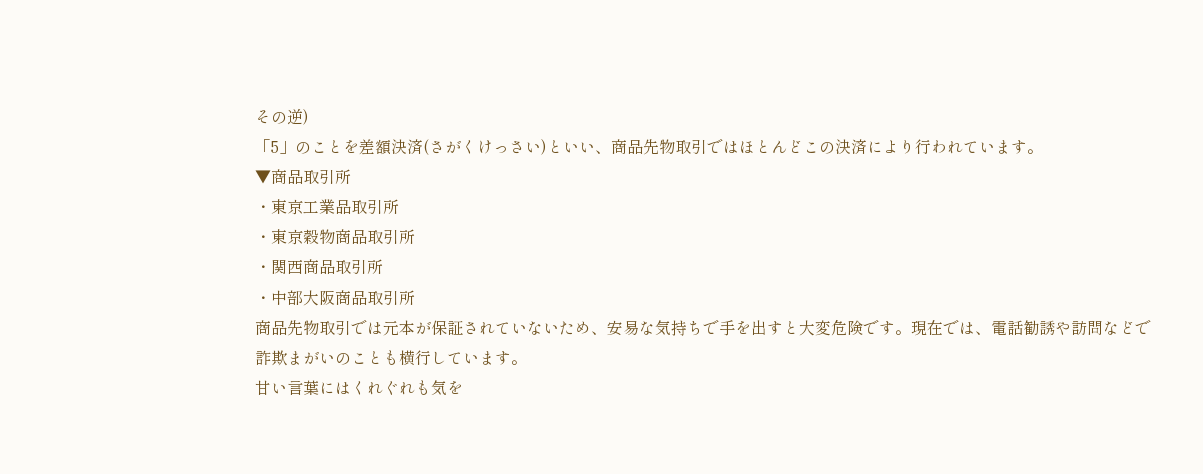その逆)
「5」のことを差額決済(さがくけっさい)といい、商品先物取引ではほとんどこの決済により行われています。
▼商品取引所
・東京工業品取引所
・東京穀物商品取引所
・関西商品取引所
・中部大阪商品取引所
商品先物取引では元本が保証されていないため、安易な気持ちで手を出すと大変危険です。現在では、電話勧誘や訪問などで詐欺まがいのことも横行しています。
甘い言葉にはくれぐれも気を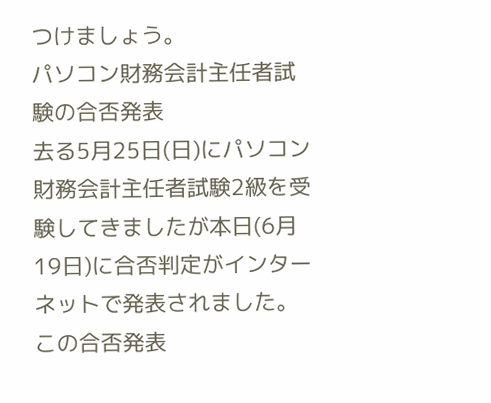つけましょう。
パソコン財務会計主任者試験の合否発表
去る5月25日(日)にパソコン財務会計主任者試験2級を受験してきましたが本日(6月19日)に合否判定がインターネットで発表されました。
この合否発表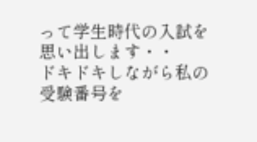って学生時代の入試を思い出します・・
ドキドキしながら私の受験番号を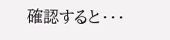確認すると・・・